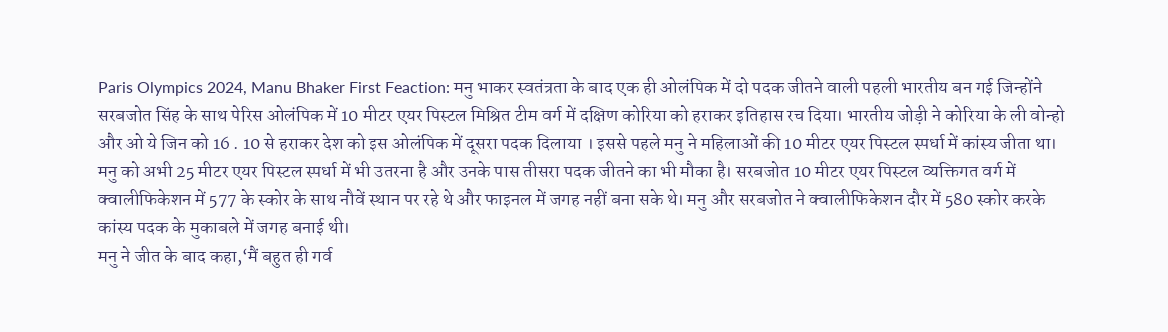Paris Olympics 2024, Manu Bhaker First Feaction: मनु भाकर स्वतंत्रता के बाद एक ही ओलंपिक में दो पदक जीतने वाली पहली भारतीय बन गई जिन्होंने सरबजोत सिंह के साथ पेरिस ओलंपिक में 10 मीटर एयर पिस्टल मिश्रित टीम वर्ग में दक्षिण कोरिया को हराकर इतिहास रच दिया। भारतीय जोड़ी ने कोरिया के ली वोन्हो और ओ ये जिन को 16 . 10 से हराकर देश को इस ओलंपिक में दूसरा पदक दिलाया । इससे पहले मनु ने महिलाओं की 10 मीटर एयर पिस्टल स्पर्धा में कांस्य जीता था।
मनु को अभी 25 मीटर एयर पिस्टल स्पर्धा में भी उतरना है और उनके पास तीसरा पदक जीतने का भी मौका है। सरबजोत 10 मीटर एयर पिस्टल व्यक्तिगत वर्ग में क्वालीफिकेशन में 577 के स्कोर के साथ नौवें स्थान पर रहे थे और फाइनल में जगह नहीं बना सके थे। मनु और सरबजोत ने क्वालीफिकेशन दौर में 580 स्कोर करके कांस्य पदक के मुकाबले में जगह बनाई थी।
मनु ने जीत के बाद कहा,‘मैं बहुत ही गर्व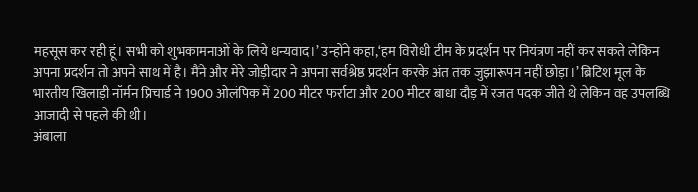महसूस कर रही हूं। सभी को शुभकामनाओं के लिये धन्यवाद।’ उन्होंने कहा,‘हम विरोधी टीम के प्रदर्शन पर नियंत्रण नहीं कर सकते लेकिन अपना प्रदर्शन तो अपने साथ में है। मैंने और मेरे जोड़ीदार ने अपना सर्वश्रेष्ठ प्रदर्शन करके अंत तक जुझारूपन नहीं छोड़ा।’ ब्रिटिश मूल के भारतीय खिलाड़ी नॉर्मन प्रिचार्ड ने 1900 ओलंपिक में 200 मीटर फर्राटा और 200 मीटर बाधा दौड़ में रजत पदक जीते थे लेकिन वह उपलब्धि आजादी से पहले की थी।
अंबाला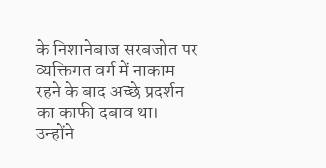के निशानेबाज सरबजोत पर व्यक्तिगत वर्ग में नाकाम रहने के बाद अच्छे प्रदर्शन का काफी दबाव था। उन्होंने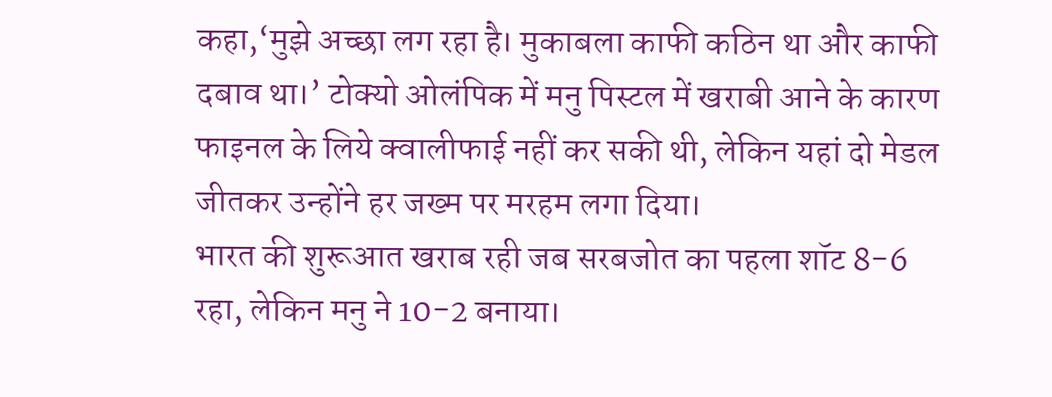कहा,‘मुझे अच्छा लग रहा है। मुकाबला काफी कठिन था और काफी दबाव था।’ टोक्यो ओलंपिक में मनु पिस्टल में खराबी आने के कारण फाइनल के लिये क्वालीफाई नहीं कर सकी थी, लेकिन यहां दो मेडल जीतकर उन्होंने हर जख्म पर मरहम लगा दिया।
भारत की शुरूआत खराब रही जब सरबजोत का पहला शॉट 8-6 रहा, लेकिन मनु ने 10-2 बनाया।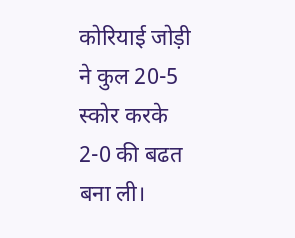कोरियाई जोड़ी ने कुल 20-5 स्कोर करके 2-0 की बढत बना ली।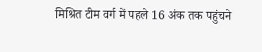मिश्रित टीम वर्ग में पहले 16 अंक तक पहुंचने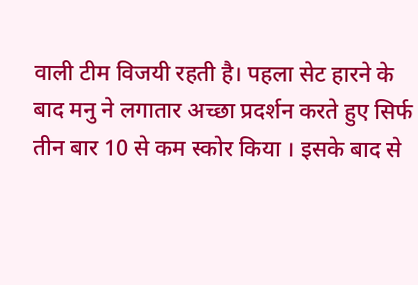वाली टीम विजयी रहती है। पहला सेट हारने के बाद मनु ने लगातार अच्छा प्रदर्शन करते हुए सिर्फ तीन बार 10 से कम स्कोर किया । इसके बाद से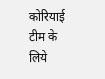कोरियाई टीम के लिये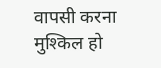वापसी करना मुश्किल हो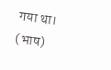गया था।
(भाष)